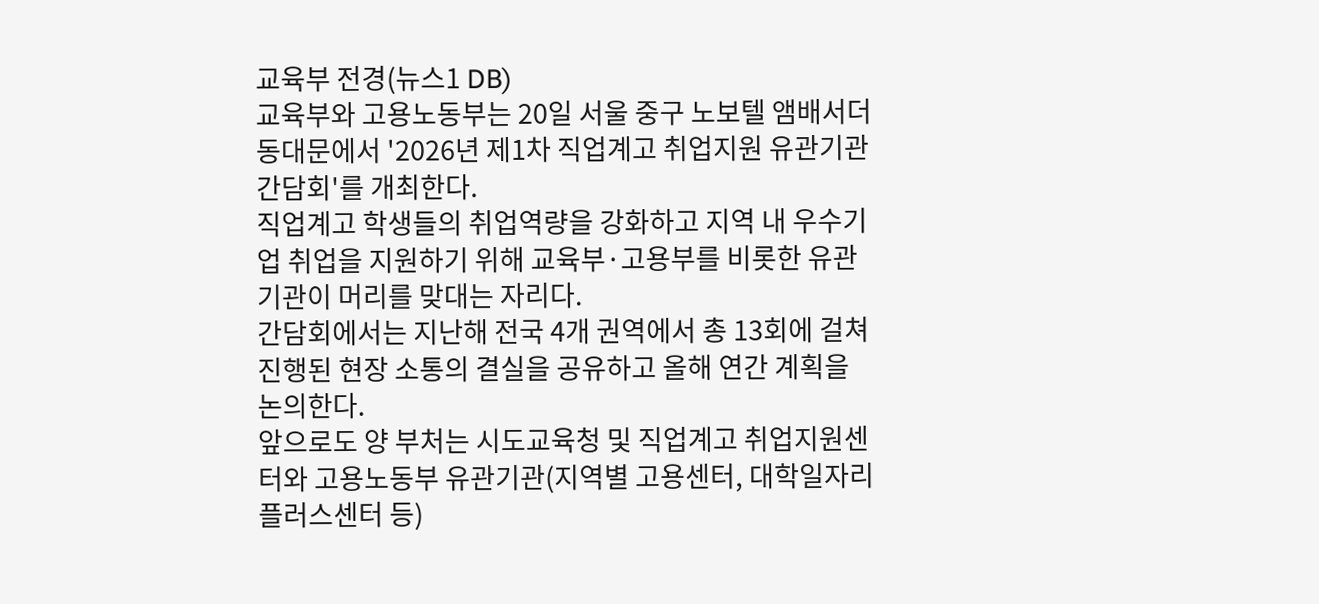교육부 전경(뉴스1 DB)
교육부와 고용노동부는 20일 서울 중구 노보텔 앰배서더 동대문에서 '2026년 제1차 직업계고 취업지원 유관기관 간담회'를 개최한다.
직업계고 학생들의 취업역량을 강화하고 지역 내 우수기업 취업을 지원하기 위해 교육부·고용부를 비롯한 유관기관이 머리를 맞대는 자리다.
간담회에서는 지난해 전국 4개 권역에서 총 13회에 걸쳐 진행된 현장 소통의 결실을 공유하고 올해 연간 계획을 논의한다.
앞으로도 양 부처는 시도교육청 및 직업계고 취업지원센터와 고용노동부 유관기관(지역별 고용센터, 대학일자리플러스센터 등)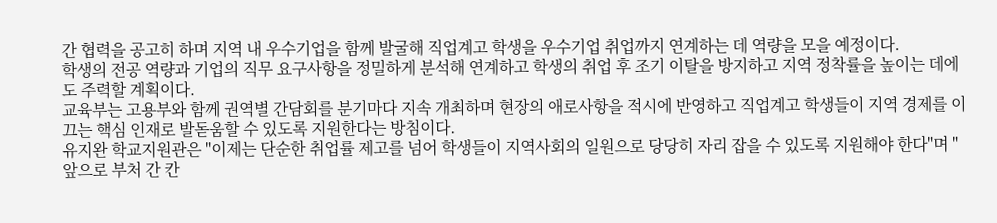간 협력을 공고히 하며 지역 내 우수기업을 함께 발굴해 직업계고 학생을 우수기업 취업까지 연계하는 데 역량을 모을 예정이다.
학생의 전공 역량과 기업의 직무 요구사항을 정밀하게 분석해 연계하고 학생의 취업 후 조기 이탈을 방지하고 지역 정착률을 높이는 데에도 주력할 계획이다.
교육부는 고용부와 함께 권역별 간담회를 분기마다 지속 개최하며 현장의 애로사항을 적시에 반영하고 직업계고 학생들이 지역 경제를 이끄는 핵심 인재로 발돋움할 수 있도록 지원한다는 방침이다.
유지완 학교지원관은 "이제는 단순한 취업률 제고를 넘어 학생들이 지역사회의 일원으로 당당히 자리 잡을 수 있도록 지원해야 한다"며 "앞으로 부처 간 칸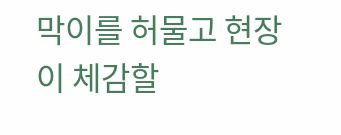막이를 허물고 현장이 체감할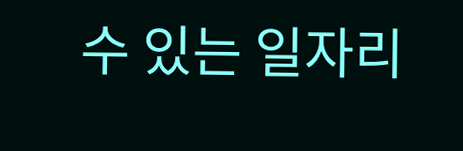수 있는 일자리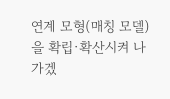연계 모형(매칭 모델)을 확립·확산시켜 나가겠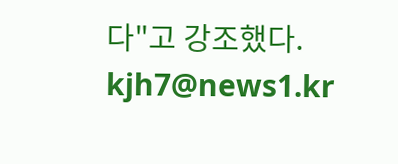다"고 강조했다.
kjh7@news1.kr